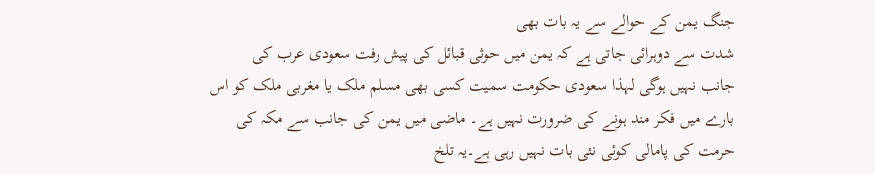جنگ یمن کے حوالے سے یہ بات بھی
شدت سے دوہرائی جاتی ہے کہ یمن میں حوثی قبائل کی پیش رفت سعودی عرب کی
جانب نہیں ہوگی لہذا سعودی حکومت سمیت کسی بھی مسلم ملک یا مغربی ملک کو اس
بارے میں فکر مند ہونے کی ضرورت نہیں ہے۔ ماضی میں یمن کی جانب سے مکہ کی
حرمت کی پامالی کوئی نئی بات نہیں رہی ہے۔یہ تلخ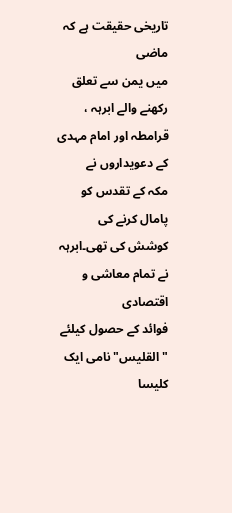تاریخی حقیقت ہے کہ ماضی
میں یمن سے تعلق رکھنے والے ابرہہ ، قرامطہ اور امام مہدی کے دعویداروں نے
مکہ کے تقدس کو پامال کرنے کی کوشش کی تھی۔ابرہہ نے تمام معاشی و اقتصادی
فوائد کے حصول کیلئے " القلیس"نامی ایک کلیسا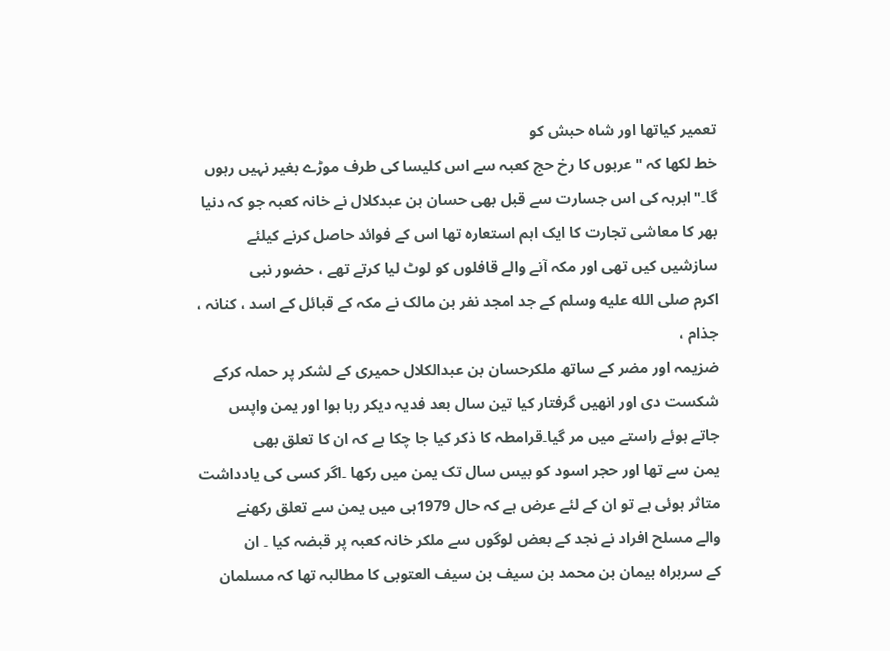تعمیر کیاتھا اور شاہ حبش کو
خط لکھا کہ "عربوں کا رخ حج کعبہ سے اس کلیسا کی طرف موڑے بغیر نہیں رہوں
گا۔"ابرہہ کی اس جسارت سے قبل بھی حسان بن عبدکلال نے خانہ کعبہ جو کہ دنیا
بھر کا معاشی تجارت کا ایک اہم استعارہ تھا اس کے فوائد حاصل کرنے کیلئے
سازشیں کیں تھی اور مکہ آنے والے قافلوں کو لوٹ لیا کرتے تھے ، حضور نبی
اکرم صلى الله عليه وسلم کے جد امجد نفر بن مالک نے مکہ کے قبائل کے اسد ، کنانہ ، جذام ،
ضزیمہ اور مضر کے ساتھ ملکرحسان بن عبدالکلال حمیری کے لشکر پر حملہ کرکے
شکست دی اور انھیں گرفتار کیا تین سال بعد فدیہ دیکر رہا ہوا اور یمن واپس
جاتے ہوئے راستے میں مر گیا۔قرامطہ کا ذکر کیا جا چکا ہے کہ ان کا تعلق بھی
یمن سے تھا اور حجر اسود کو بیس سال تک یمن میں رکھا ۔اگر کسی کی یادداشت
متاثر ہوئی ہے تو ان کے لئے عرض ہے کہ حال 1979ہی میں یمن سے تعلق رکھنے
والے مسلح افراد نے نجد کے بعض لوگوں سے ملکر خانہ کعبہ پر قبضہ کیا ۔ ان
کے سربراہ بیمان بن محمد بن سیف بن سیف العتوبی کا مطالبہ تھا کہ مسلمان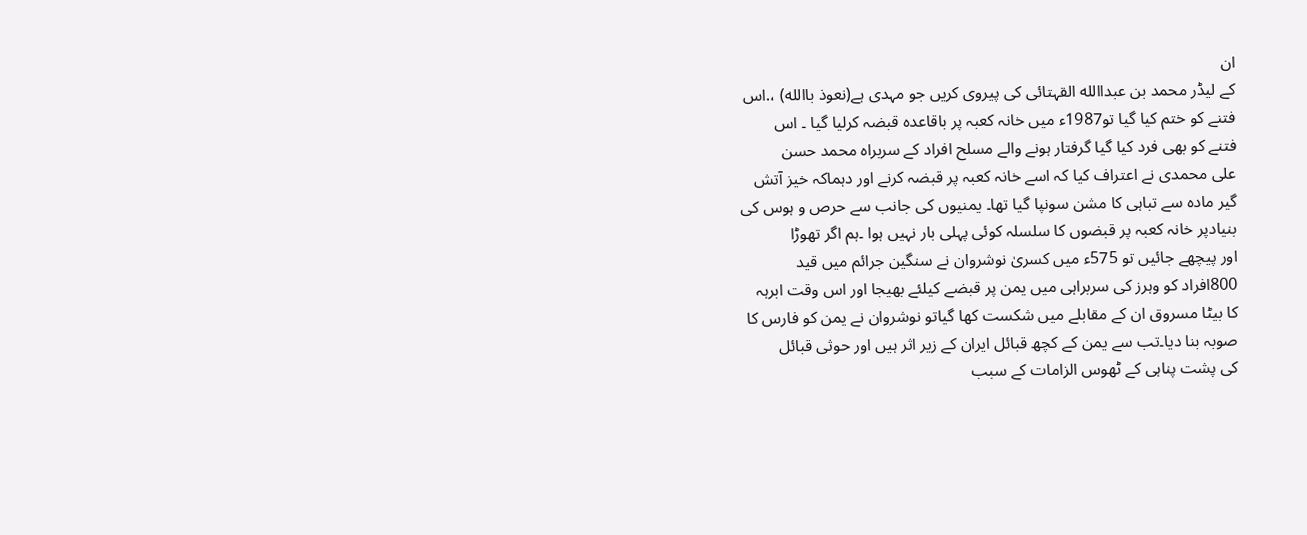ان
کے لیڈر محمد بن عبداالله القہتائی کی پیروی کریں جو مہدی ہے(نعوذ باالله) ،.اس
فتنے کو ختم کیا گیا تو1987ء میں خانہ کعبہ پر باقاعدہ قبضہ کرلیا گیا ۔ اس
فتنے کو بھی فرد کیا گیا گرفتار ہونے والے مسلح افراد کے سربراہ محمد حسن
علی محمدی نے اعتراف کیا کہ اسے خانہ کعبہ پر قبضہ کرنے اور دہماکہ خیز آتش
گیر مادہ سے تباہی کا مشن سونپا گیا تھا۔ یمنیوں کی جانب سے حرص و ہوس کی
بنیادپر خانہ کعبہ پر قبضوں کا سلسلہ کوئی پہلی بار نہیں ہوا ۔ہم اگر تھوڑا
اور پیچھے جائیں تو 575ء میں کسریٰ نوشروان نے سنگین جرائم میں قید
800افراد کو وہرز کی سربراہی میں یمن پر قبضے کیلئے بھیجا اور اس وقت ابرہہ
کا بیٹا مسروق ان کے مقابلے میں شکست کھا گیاتو نوشروان نے یمن کو فارس کا
صوبہ بنا دیا۔تب سے یمن کے کچھ قبائل ایران کے زیر اثر ہیں اور حوثی قبائل
کی پشت پناہی کے ٹھوس الزامات کے سبب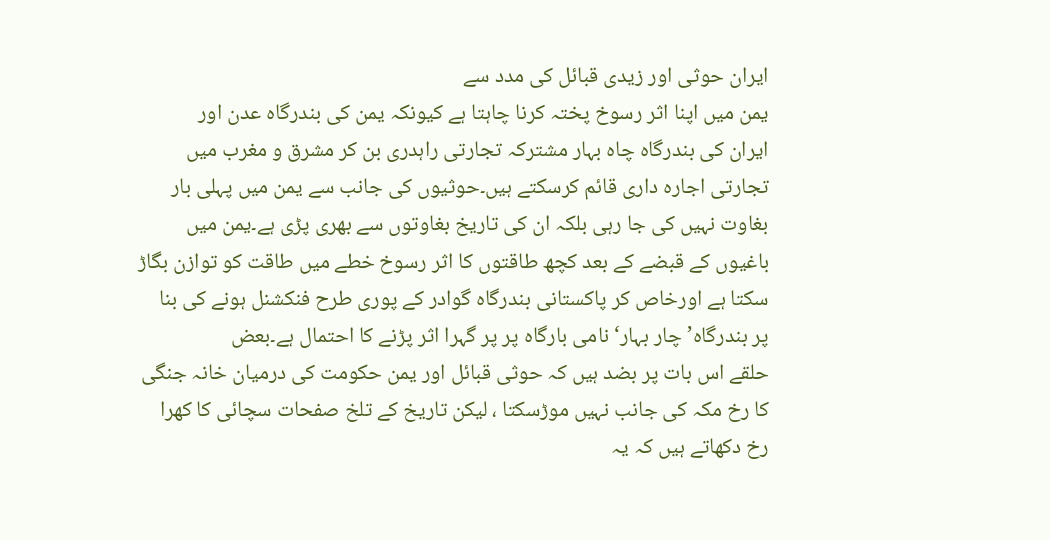ایران حوثی اور زیدی قبائل کی مدد سے
یمن میں اپنا اثر رسوخ پختہ کرنا چاہتا ہے کیونکہ یمن کی بندرگاہ عدن اور
ایران کی بندرگاہ چاہ بہار مشترکہ تجارتی راہدری بن کر مشرق و مغرب میں
تجارتی اجارہ داری قائم کرسکتے ہیں۔حوثیوں کی جانب سے یمن میں پہلی بار
بغاوت نہیں کی جا رہی بلکہ ان کی تاریخ بغاوتوں سے بھری پڑی ہے۔یمن میں
باغیوں کے قبضے کے بعد کچھ طاقتوں کا اثر رسوخ خطے میں طاقت کو توازن بگاڑ
سکتا ہے اورخاص کر پاکستانی بندرگاہ گوادر کے پوری طرح فنکشنل ہونے کی بنا
پر بندرگاہ’ چار بہار‘ نامی بارگاہ پر پر گہرا اثر پڑنے کا احتمال ہے۔بعض
حلقے اس بات پر بضد ہیں کہ حوثی قبائل اور یمن حکومت کی درمیان خانہ جنگی
کا رخ مکہ کی جانب نہیں موڑسکتا ، لیکن تاریخ کے تلخ صفحات سچائی کا کھرا
رخ دکھاتے ہیں کہ یہ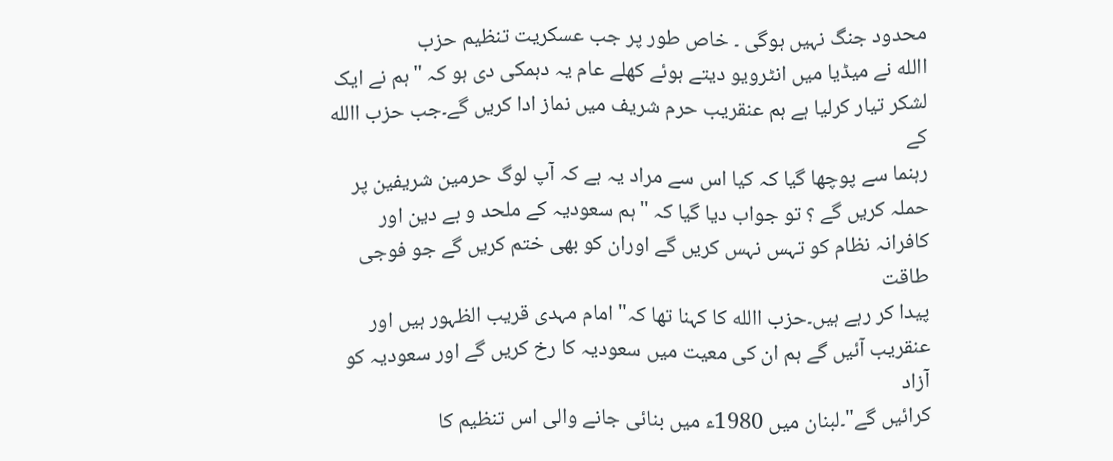محدود جنگ نہیں ہوگی ۔ خاص طور پر جب عسکریت تنظیم حزب
االله نے میڈیا میں انٹرویو دیتے ہوئے کھلے عام یہ دہمکی دی ہو کہ "ہم نے ایک
لشکر تیار کرلیا ہے ہم عنقریب حرم شریف میں نماز ادا کریں گے۔جب حزب االله کے
رہنما سے پوچھا گیا کہ کیا اس سے مراد یہ ہے کہ آپ لوگ حرمین شریفین پر
حملہ کریں گے ؟ تو جواب دیا گیا کہ "ہم سعودیہ کے ملحد و بے دین اور
کافرانہ نظام کو تہس نہس کریں گے اوران کو بھی ختم کریں گے جو فوجی طاقت
پیدا کر رہے ہیں۔حزب االله کا کہنا تھا کہ" امام مہدی قریب الظہور ہیں اور
عنقریب آئیں گے ہم ان کی معیت میں سعودیہ کا رخ کریں گے اور سعودیہ کو آزاد
کرائیں گے"۔لبنان میں 1980ء میں بنائی جانے والی اس تنظیم کا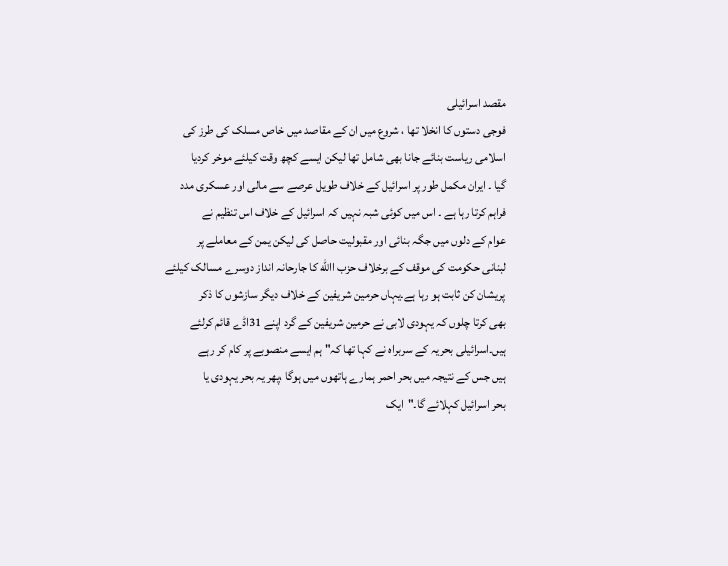مقصد اسرائیلی
فوجی دستوں کا انخلا تھا ، شروع میں ان کے مقاصد میں خاص مسلک کی طرز کی
اسلامی ریاست بنائے جانا بھی شامل تھا لیکن ایسے کچھ وقت کیلئے موخر کردیا
گیا ۔ ایران مکمل طور پر اسرائیل کے خلاف طویل عرصے سے مالی اور عسکری مدد
فراہم کرتا رہا ہے ۔ اس میں کوئی شبہ نہیں کہ اسرائیل کے خلاف اس تنظیم نے
عوام کے دلوں میں جگہ بنائی اور مقبولیت حاصل کی لیکن یمن کے معاملے پر
لبنانی حکومت کی موقف کے برخلاف حزب االله کا جارحانہ انداز دوسرے مسالک کیلئے
پریشان کن ثابت ہو رہا ہے۔یہاں حرمین شریفین کے خلاف دیگر سازشوں کا ذکر
بھی کرتا چلوں کہ یہودی لابی نے حرمین شریفین کے گرد اپنے 31اڈے قائم کرلئے
ہیں۔اسرائیلی بحریہ کے سربراہ نے کہا تھا کہ" ہم ایسے منصوبے پر کام کر رہے
ہیں جس کے نتیجہ میں بحر احمر ہمارے ہاتھوں میں ہوگا ،پھر یہ بحر یہودی یا
بحر اسرائیل کہلائے گا۔"ایک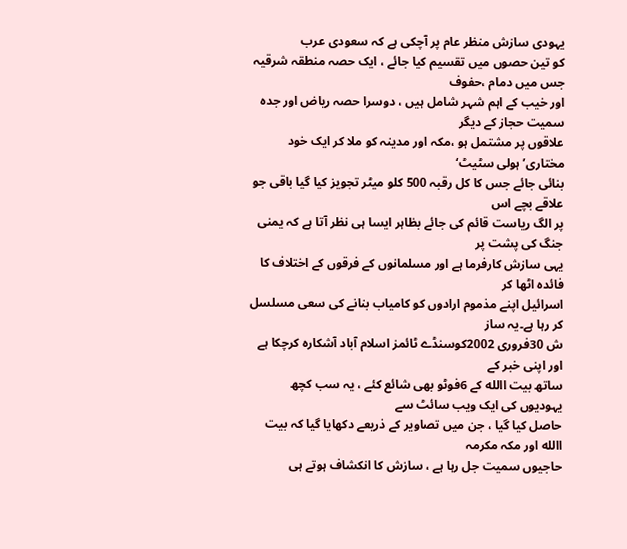یہودی سازش منظر عام پر آچکی ہے کہ سعودی عرب
کو تین حصوں میں تقسیم کیا جائے ، ایک حصہ منطقہ شرقیہ جس میں دمام ،حفوف
اور خیب کے اہم شہر شامل ہیں ، دوسرا حصہ ریاض اور جدہ سمیت حجاز کے دیگر
علاقوں پر مشتمل ہو ،مکہ اور مدینہ کو ملا کر ایک خود مختاری’ ہولی سٹیٹ‘
بنائی جائے جس کا کل رقبہ 500 کلو میٹر تجویز کیا گیا باقی جو علاقے بچے اس
پر الگ ریاست قائم کی جائے بظاہر ایسا ہی نظر آتا ہے کہ یمنی جنگ کی پشت پر
یہی سازش کارفرما ہے اور مسلمانوں کے فرقوں کے اختلاف کا فائدہ اٹھا کر
اسرائیل اپنے مذموم ارادوں کو کامیاب بنانے کی سعی مسلسل کر رہا ہے۔یہ ساز
ش 30فروری 2002کوسنڈے ٹائمز اسلام آباد آشکارہ کرچکا ہے اور اپنی خبر کے
ساتھ بیت االله کے 6فوٹو بھی شائع کئے ، یہ سب کچھ یہودیوں کی ایک ویب سائٹ سے
حاصل کیا گیا ، جن میں تصاویر کے ذریعے دکھایا گیا کہ بیت االله اور مکہ مکرمہ
حاجیوں سمیت جل رہا ہے ، سازش کا انکشاف ہوتے ہی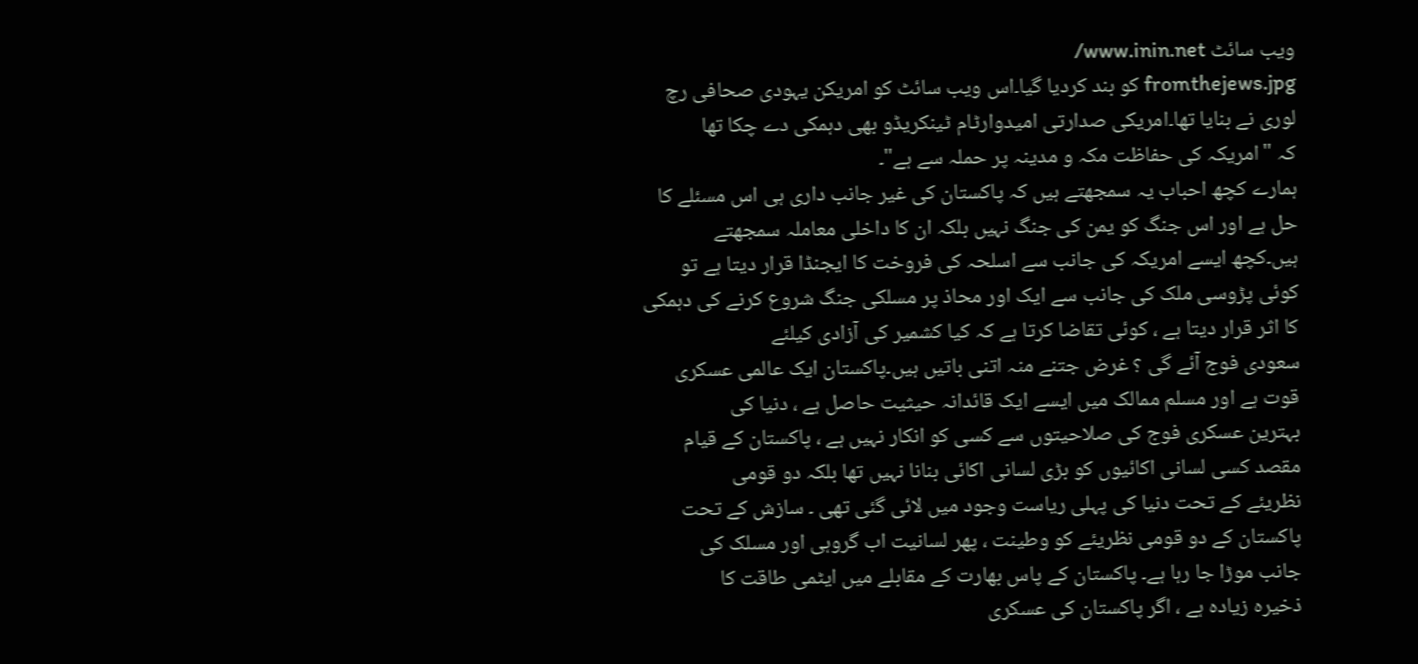ویب سائٹ www.inin.net/
fromthejews.jpg کو بند کردیا گیا۔اس ویب سائٹ کو امریکن یہودی صحافی رچ
لوری نے بنایا تھا۔امریکی صدارتی امیدوارٹام ٹینکریڈو بھی دہمکی دے چکا تھا
کہ "امریکہ کی حفاظت مکہ و مدینہ پر حملہ سے ہے"۔
ہمارے کچھ احباب یہ سمجھتے ہیں کہ پاکستان کی غیر جانب داری ہی اس مسئلے کا
حل ہے اور اس جنگ کو یمن کی جنگ نہیں بلکہ ان کا داخلی معاملہ سمجھتے
ہیں۔کچھ ایسے امریکہ کی جانب سے اسلحہ کی فروخت کا ایجنڈا قرار دیتا ہے تو
کوئی پڑوسی ملک کی جانب سے ایک اور محاذ پر مسلکی جنگ شروع کرنے کی دہمکی
کا اثر قرار دیتا ہے ، کوئی تقاضا کرتا ہے کہ کیا کشمیر کی آزادی کیلئے
سعودی فوج آئے گی ؟ غرض جتنے منہ اتنی باتیں ہیں۔پاکستان ایک عالمی عسکری
قوت ہے اور مسلم ممالک میں ایسے ایک قائدانہ حیثیت حاصل ہے ، دنیا کی
بہترین عسکری فوج کی صلاحیتوں سے کسی کو انکار نہیں ہے ، پاکستان کے قیام
مقصد کسی لسانی اکائیوں کو بڑی لسانی اکائی بنانا نہیں تھا بلکہ دو قومی
نظریئے کے تحت دنیا کی پہلی ریاست وجود میں لائی گئی تھی ۔ سازش کے تحت
پاکستان کے دو قومی نظریئے کو وطینت ، پھر لسانیت اب گروہی اور مسلک کی
جانب موڑا جا رہا ہے۔ پاکستان کے پاس بھارت کے مقابلے میں ایٹمی طاقت کا
ذخیرہ زیادہ ہے ، اگر پاکستان کی عسکری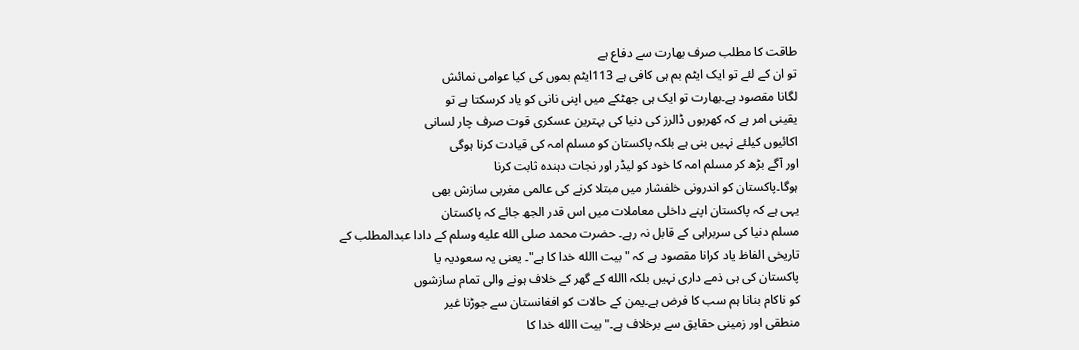طاقت کا مطلب صرف بھارت سے دفاع ہے
تو ان کے لئے تو ایک ایٹم بم ہی کافی ہے 113ایٹم بموں کی کیا عوامی نمائش
لگانا مقصود ہے۔بھارت تو ایک ہی جھٹکے میں اپنی نانی کو یاد کرسکتا ہے تو
یقینی امر ہے کہ کھربوں ڈالرز کی دنیا کی بہترین عسکری قوت صرف چار لسانی
اکائیوں کیلئے نہیں بنی ہے بلکہ پاکستان کو مسلم امہ کی قیادت کرنا ہوگی
اور آگے بڑھ کر مسلم امہ کا خود کو لیڈر اور نجات دہندہ ثابت کرنا
ہوگا۔پاکستان کو اندرونی خلفشار میں مبتلا کرنے کی عالمی مغربی سازش بھی
یہی ہے کہ پاکستان اپنے داخلی معاملات میں اس قدر الجھ جائے کہ پاکستان
مسلم دنیا کی سربراہی کے قابل نہ رہے۔ حضرت محمد صلى الله عليه وسلم کے دادا عبدالمطلب کے
تاریخی الفاظ یاد کرانا مقصود ہے کہ "بیت االله خدا کا ہے"۔ یعنی یہ سعودیہ یا
پاکستان کی ہی ذمے داری نہیں بلکہ االله کے گھر کے خلاف ہونے والی تمام سازشوں
کو ناکام بنانا ہم سب کا فرض ہے۔یمن کے حالات کو افغانستان سے جوڑنا غیر
منطقی اور زمینی حقایق سے برخلاف ہے۔"بیت االله خدا کا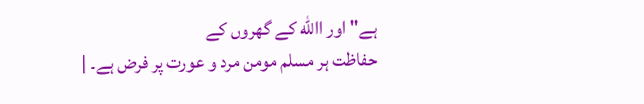ہے" اور االله کے گھروں کے
حفاظت ہر مسلم مومن مرد و عورت پر فرض ہے۔ |